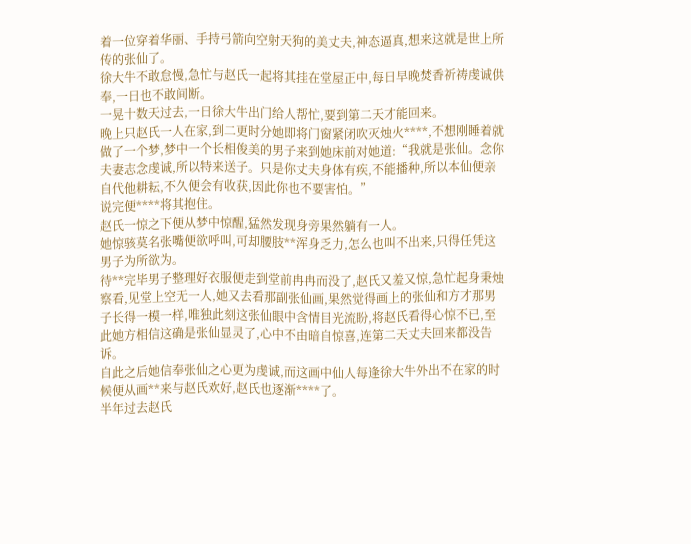着一位穿着华丽、手持弓箭向空射天狗的美丈夫,神态逼真,想来这就是世上所传的张仙了。
徐大牛不敢怠慢,急忙与赵氏一起将其挂在堂屋正中,每日早晚焚香祈祷虔诚供奉,一日也不敢间断。
一晃十数天过去,一日徐大牛出门给人帮忙,要到第二天才能回来。
晚上只赵氏一人在家,到二更时分她即将门窗紧闭吹灭烛火****,不想刚睡着就做了一个梦,梦中一个长相俊美的男子来到她床前对她道:“我就是张仙。念你夫妻志念虔诚,所以特来送子。只是你丈夫身体有疾,不能播种,所以本仙便亲自代他耕耘,不久便会有收获,因此你也不要害怕。”
说完便****将其抱住。
赵氏一惊之下便从梦中惊醒,猛然发现身旁果然躺有一人。
她惊骇莫名张嘴便欲呼叫,可却腰肢**浑身乏力,怎么也叫不出来,只得任凭这男子为所欲为。
待**完毕男子整理好衣服便走到堂前冉冉而没了,赵氏又羞又惊,急忙起身秉烛察看,见堂上空无一人,她又去看那副张仙画,果然觉得画上的张仙和方才那男子长得一模一样,唯独此刻这张仙眼中含情目光流盼,将赵氏看得心惊不已,至此她方相信这确是张仙显灵了,心中不由暗自惊喜,连第二天丈夫回来都没告诉。
自此之后她信奉张仙之心更为虔诚,而这画中仙人每逢徐大牛外出不在家的时候便从画**来与赵氏欢好,赵氏也逐渐****了。
半年过去赵氏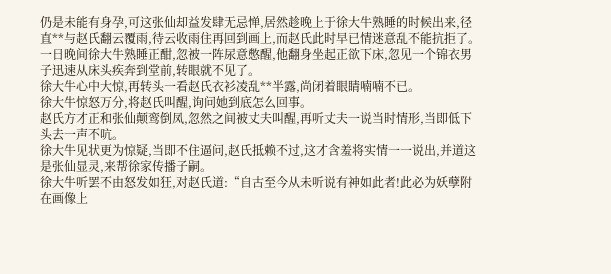仍是未能有身孕,可这张仙却益发肆无忌惮,居然趁晚上于徐大牛熟睡的时候出来,径直**与赵氏翻云覆雨,待云收雨住再回到画上,而赵氏此时早已情迷意乱不能抗拒了。
一日晚间徐大牛熟睡正酣,忽被一阵尿意憋醒,他翻身坐起正欲下床,忽见一个锦衣男子迅速从床头疾奔到堂前,转眼就不见了。
徐大牛心中大惊,再转头一看赵氏衣衫凌乱**半露,尚闭着眼睛喃喃不已。
徐大牛惊怒万分,将赵氏叫醒,询问她到底怎么回事。
赵氏方才正和张仙颠鸾倒凤,忽然之间被丈夫叫醒,再听丈夫一说当时情形,当即低下头去一声不吭。
徐大牛见状更为惊疑,当即不住逼问,赵氏抵赖不过,这才含羞将实情一一说出,并道这是张仙显灵,来帮徐家传播子嗣。
徐大牛听罢不由怒发如狂,对赵氏道:“自古至今从未听说有神如此者!此必为妖孽附在画像上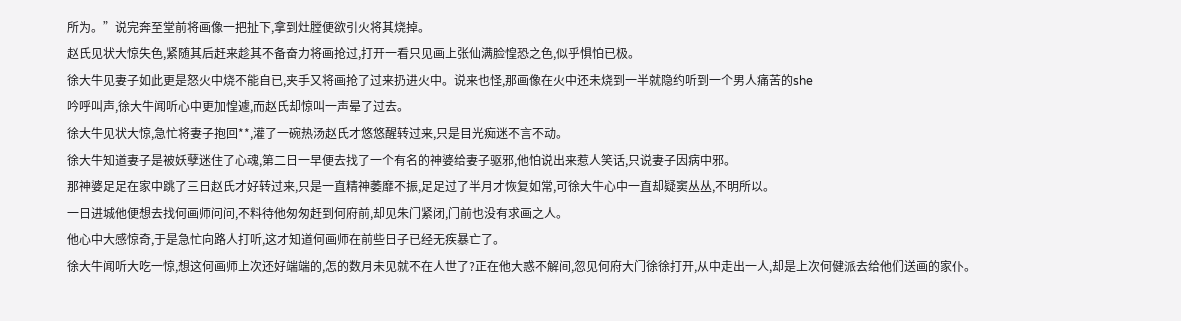所为。”说完奔至堂前将画像一把扯下,拿到灶膛便欲引火将其烧掉。
赵氏见状大惊失色,紧随其后赶来趁其不备奋力将画抢过,打开一看只见画上张仙满脸惶恐之色,似乎惧怕已极。
徐大牛见妻子如此更是怒火中烧不能自已,夹手又将画抢了过来扔进火中。说来也怪,那画像在火中还未烧到一半就隐约听到一个男人痛苦的she
吟呼叫声,徐大牛闻听心中更加惶遽,而赵氏却惊叫一声晕了过去。
徐大牛见状大惊,急忙将妻子抱回**,灌了一碗热汤赵氏才悠悠醒转过来,只是目光痴迷不言不动。
徐大牛知道妻子是被妖孽迷住了心魂,第二日一早便去找了一个有名的神婆给妻子驱邪,他怕说出来惹人笑话,只说妻子因病中邪。
那神婆足足在家中跳了三日赵氏才好转过来,只是一直精神萎靡不振,足足过了半月才恢复如常,可徐大牛心中一直却疑窦丛丛,不明所以。
一日进城他便想去找何画师问问,不料待他匆匆赶到何府前,却见朱门紧闭,门前也没有求画之人。
他心中大感惊奇,于是急忙向路人打听,这才知道何画师在前些日子已经无疾暴亡了。
徐大牛闻听大吃一惊,想这何画师上次还好端端的,怎的数月未见就不在人世了?正在他大惑不解间,忽见何府大门徐徐打开,从中走出一人,却是上次何健派去给他们送画的家仆。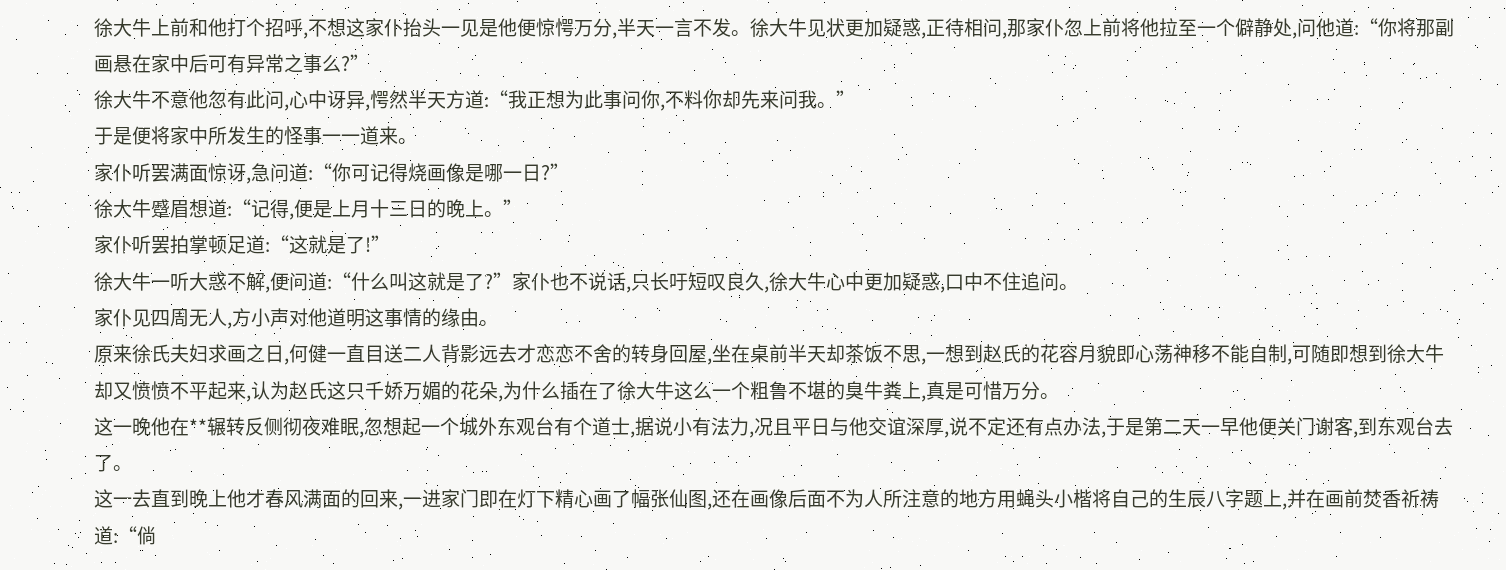徐大牛上前和他打个招呼,不想这家仆抬头一见是他便惊愕万分,半天一言不发。徐大牛见状更加疑惑,正待相问,那家仆忽上前将他拉至一个僻静处,问他道:“你将那副画悬在家中后可有异常之事么?”
徐大牛不意他忽有此问,心中讶异,愕然半天方道:“我正想为此事问你,不料你却先来问我。”
于是便将家中所发生的怪事一一道来。
家仆听罢满面惊讶,急问道:“你可记得烧画像是哪一日?”
徐大牛蹙眉想道:“记得,便是上月十三日的晚上。”
家仆听罢拍掌顿足道:“这就是了!”
徐大牛一听大惑不解,便问道:“什么叫这就是了?”家仆也不说话,只长吁短叹良久,徐大牛心中更加疑惑,口中不住追问。
家仆见四周无人,方小声对他道明这事情的缘由。
原来徐氏夫妇求画之日,何健一直目送二人背影远去才恋恋不舍的转身回屋,坐在桌前半天却茶饭不思,一想到赵氏的花容月貌即心荡神移不能自制,可随即想到徐大牛却又愤愤不平起来,认为赵氏这只千娇万媚的花朵,为什么插在了徐大牛这么一个粗鲁不堪的臭牛粪上,真是可惜万分。
这一晚他在**辗转反侧彻夜难眠,忽想起一个城外东观台有个道士,据说小有法力,况且平日与他交谊深厚,说不定还有点办法,于是第二天一早他便关门谢客,到东观台去了。
这一去直到晚上他才春风满面的回来,一进家门即在灯下精心画了幅张仙图,还在画像后面不为人所注意的地方用蝇头小楷将自己的生辰八字题上,并在画前焚香祈祷道:“倘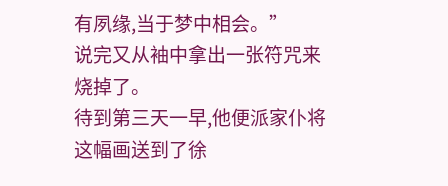有夙缘,当于梦中相会。”
说完又从袖中拿出一张符咒来烧掉了。
待到第三天一早,他便派家仆将这幅画送到了徐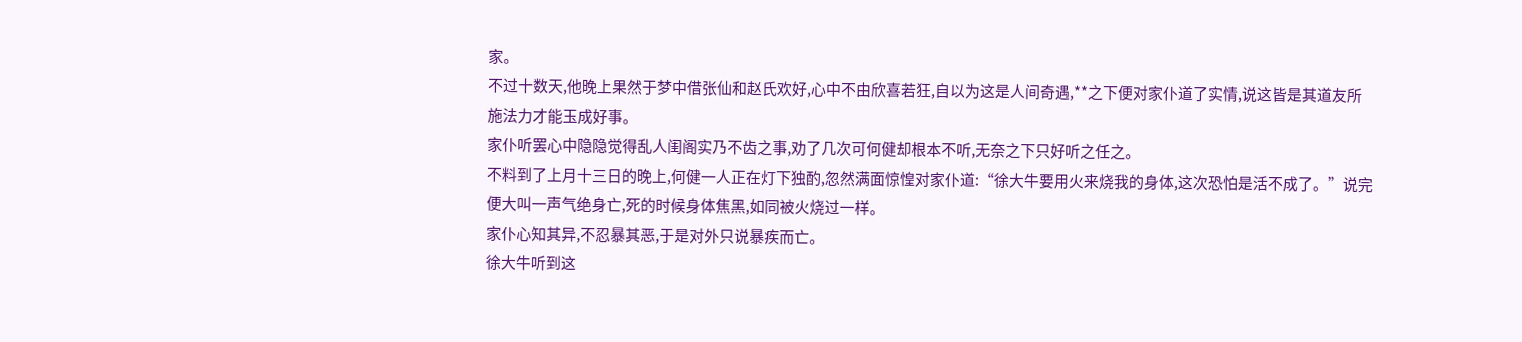家。
不过十数天,他晚上果然于梦中借张仙和赵氏欢好,心中不由欣喜若狂,自以为这是人间奇遇,**之下便对家仆道了实情,说这皆是其道友所施法力才能玉成好事。
家仆听罢心中隐隐觉得乱人闺阁实乃不齿之事,劝了几次可何健却根本不听,无奈之下只好听之任之。
不料到了上月十三日的晚上,何健一人正在灯下独酌,忽然满面惊惶对家仆道:“徐大牛要用火来烧我的身体,这次恐怕是活不成了。”说完便大叫一声气绝身亡,死的时候身体焦黑,如同被火烧过一样。
家仆心知其异,不忍暴其恶,于是对外只说暴疾而亡。
徐大牛听到这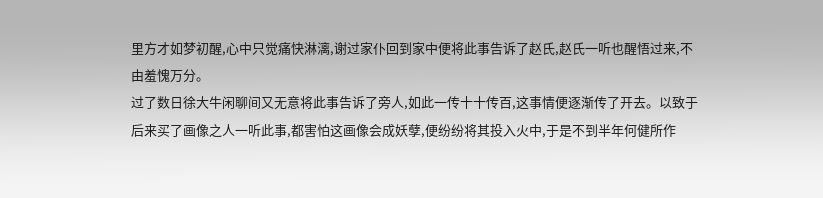里方才如梦初醒,心中只觉痛快淋漓,谢过家仆回到家中便将此事告诉了赵氏,赵氏一听也醒悟过来,不由羞愧万分。
过了数日徐大牛闲聊间又无意将此事告诉了旁人,如此一传十十传百,这事情便逐渐传了开去。以致于后来买了画像之人一听此事,都害怕这画像会成妖孽,便纷纷将其投入火中,于是不到半年何健所作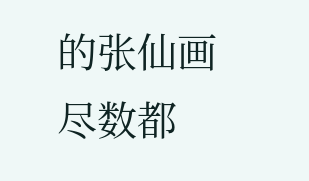的张仙画尽数都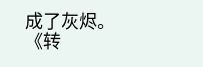成了灰烬。
《转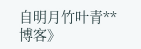自明月竹叶青**博客》